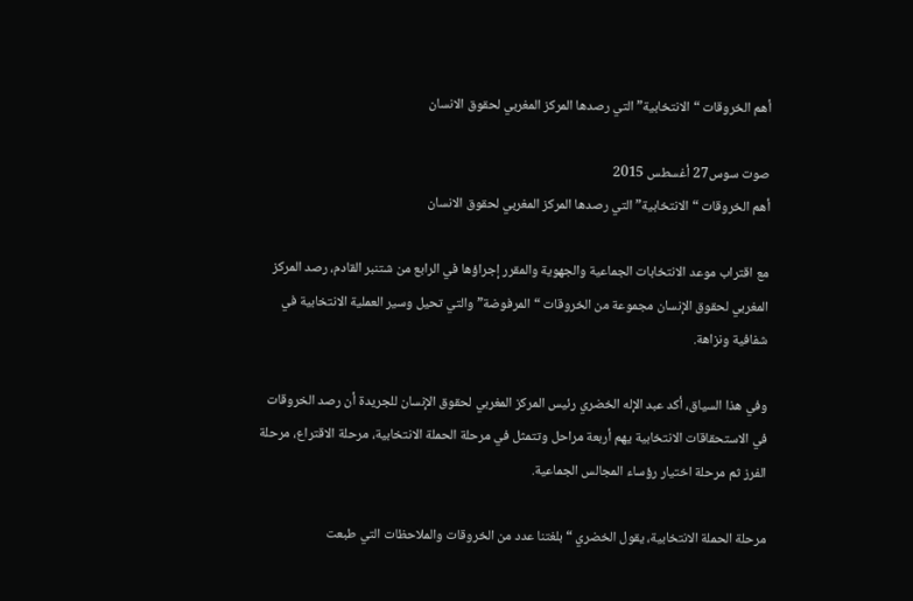أهم الخروقات “الانتخابية” التي رصدها المركز المغربي لحقوق الانسان

صوت سوس27 أغسطس 2015
أهم الخروقات “الانتخابية” التي رصدها المركز المغربي لحقوق الانسان

مع اقتراب موعد الانتخابات الجماعية والجهوية والمقرر إجراؤها في الرابع من شتنبر القادم، رصد المركز المغربي لحقوق الإنسان مجموعة من الخروقات “المرفوضة” والتي تحيل وسير العملية الانتخابية في شفافية ونزاهة.

وفي هذا السياق، أكد عبد الإله الخضري رئيس المركز المغربي لحقوق الإنسان للجريدة أن رصد الخروقات في الاستحقاقات الانتخابية يهم أربعة مراحل وتتمثل في مرحلة الحملة الانتخابية، مرحلة الاقتراع، مرحلة الفرز ثم مرحلة اختيار رؤساء المجالس الجماعية.

مرحلة الحملة الانتخابية، يقول الخضري “بلغتنا عدد من الخروقات والملاحظات التي طبعت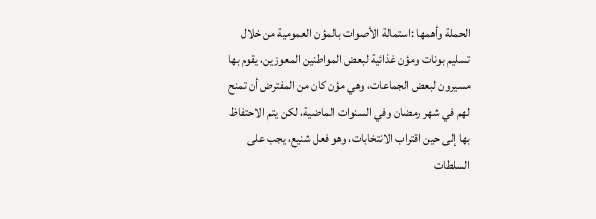الحملة وأهمها :استمالة الأصوات بالمؤن العمومية من خلال تسليم بونات ومؤن غذائية لبعض المواطنين المعوزين، يقوم بها مسيرون لبعض الجماعات، وهي مؤن كان من المفترض أن تمنح لهم في شهر رمضان وفي السنوات الماضية، لكن يتم الاحتفاظ بها إلى حين اقتراب الانتخابات، وهو فعل شنيع، يجب على السلطات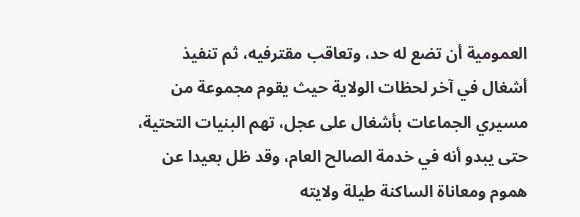العمومية أن تضع له حد، وتعاقب مقترفيه، ثم تنفيذ أشغال في آخر لحظات الولاية حيث يقوم مجموعة من مسيري الجماعات بأشغال على عجل، تهم البنيات التحتية، حتى يبدو أنه في خدمة الصالح العام، وقد ظل بعيدا عن هموم ومعاناة الساكنة طيلة ولايته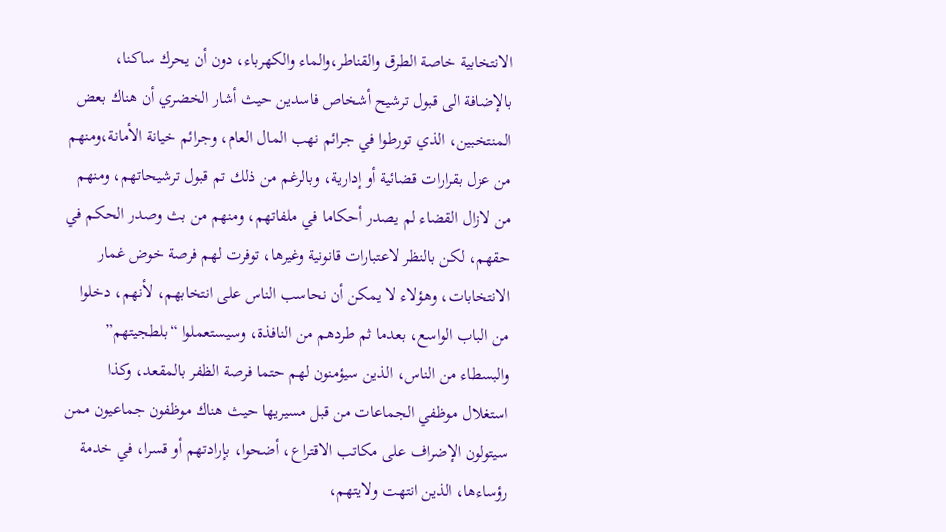الانتخابية خاصة الطرق والقناطر،والماء والكهرباء، دون أن يحرك ساكنا، بالإضافة الى قبول ترشيح أشخاص فاسدين حيث أشار الخضري أن هناك بعض المنتخبين، الذي تورطوا في جرائم نهب المال العام، وجرائم خيانة الأمانة،ومنهم من عزل بقرارات قضائية أو إدارية، وبالرغم من ذلك تم قبول ترشيحاتهم، ومنهم من لازال القضاء لم يصدر أحكاما في ملفاتهم، ومنهم من بث وصدر الحكم في حقهم، لكن بالنظر لاعتبارات قانونية وغيرها، توفرت لهم فرصة خوض غمار الانتخابات، وهؤلاء لا يمكن أن نحاسب الناس على انتخابهم، لأنهم، دخلوا من الباب الواسع، بعدما ثم طردهم من النافذة، وسيستعملوا “بلطجيتهم” والبسطاء من الناس، الذين سيؤمنون لهم حتما فرصة الظفر بالمقعد، وكذا استغلال موظفي الجماعات من قبل مسيريها حيث هناك موظفون جماعيون ممن سيتولون الإضراف على مكاتب الاقتراع، أضحوا، بإرادتهم أو قسرا، في خدمة رؤساءها، الذين انتهت ولايتهم،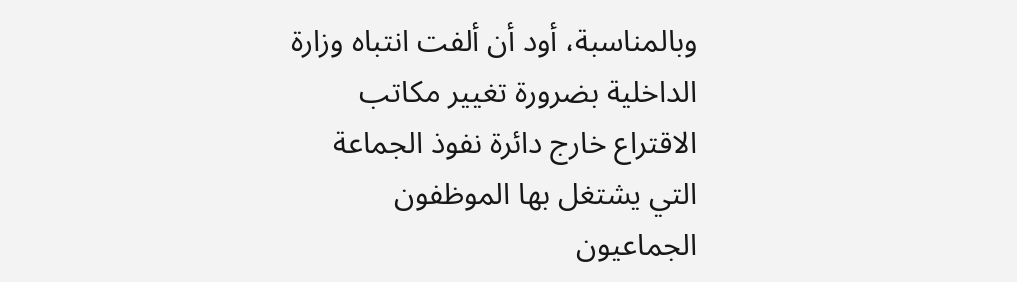وبالمناسبة، أود أن ألفت انتباه وزارة الداخلية بضرورة تغيير مكاتب الاقتراع خارج دائرة نفوذ الجماعة التي يشتغل بها الموظفون الجماعيون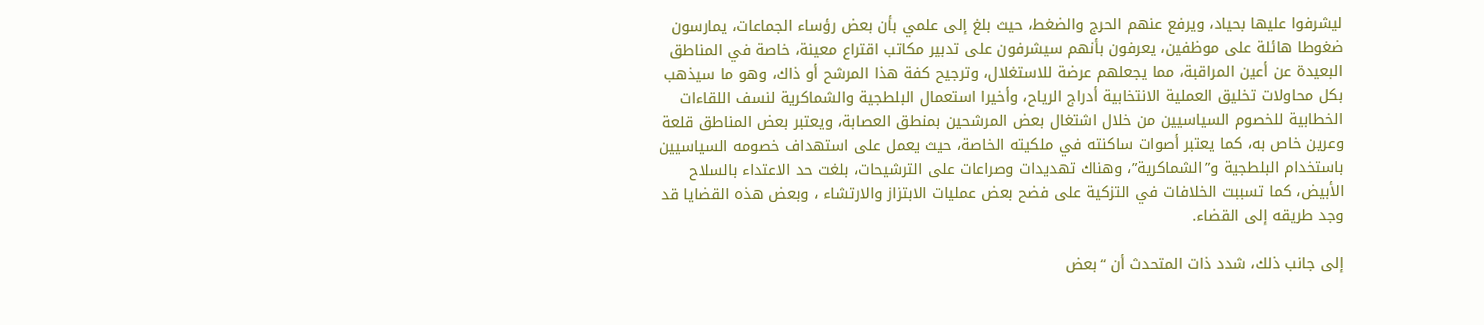ليشرفوا عليها بحياد، ويرفع عنهم الحرج والضغط، حيث بلغ إلى علمي بأن بعض رؤساء الجماعات، يمارسون ضغوطا هائلة على موظفين، يعرفون بأنهم سيشرفون على تدبير مكاتب اقتراع معينة، خاصة في المناطق البعيدة عن أعين المراقبة، مما يجعلهم عرضة للاستغلال، وترجيح كفة هذا المرشح أو ذاك، وهو ما سيذهب بكل محاولات تخليق العملية الانتخابية أدراج الرياح، وأخيرا استعمال البلطجية والشماكرية لنسف اللقاءات الخطابية للخصوم السياسيين من خلال اشتغال بعض المرشحين بمنطق العصابة، ويعتبر بعض المناطق قلعة وعرين خاص به، كما يعتبر أصوات ساكنته في ملكيته الخاصة، حيث يعمل على استهداف خصومه السياسيين باستخدام البلطجية و”الشماكرية”، وهناك تهديدات وصراعات على الترشيحات، بلغت حد الاعتداء بالسلاح الأبيض، كما تسببت الخلافات في التزكية على فضح بعض عمليات الابتزاز والارتشاء ، وبعض هذه القضايا قد وجد طريقه إلى القضاء.

إلى جانب ذلك، شدد ذات المتحدث أن “بعض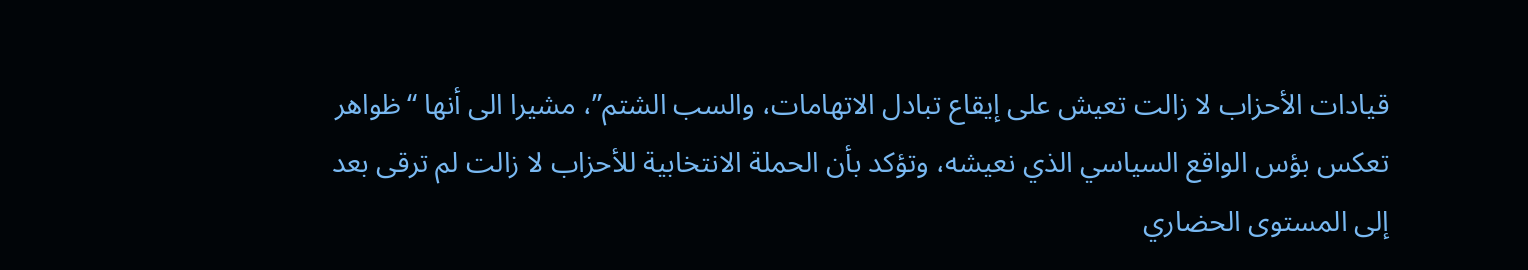قيادات الأحزاب لا زالت تعيش على إيقاع تبادل الاتهامات، والسب الشتم”، مشيرا الى أنها “ظواهر تعكس بؤس الواقع السياسي الذي نعيشه، وتؤكد بأن الحملة الانتخابية للأحزاب لا زالت لم ترقى بعد إلى المستوى الحضاري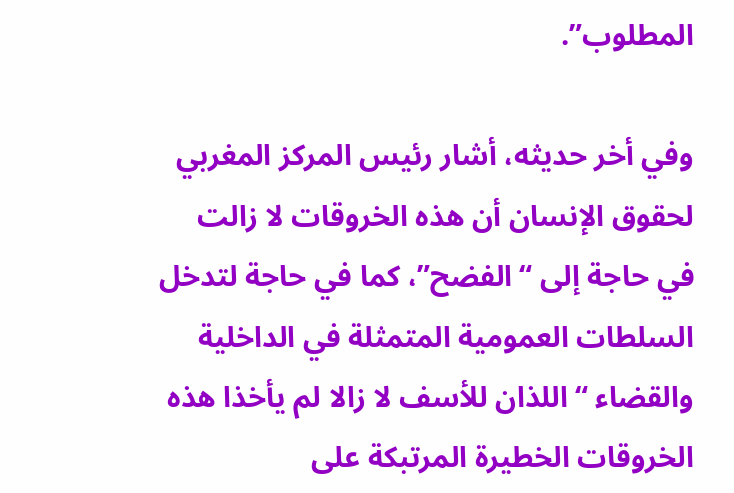المطلوب”.

وفي أخر حديثه، أشار رئيس المركز المغربي لحقوق الإنسان أن هذه الخروقات لا زالت في حاجة إلى “الفضح”، كما في حاجة لتدخل السلطات العمومية المتمثلة في الداخلية والقضاء “اللذان للأسف لا زالا لم يأخذا هذه الخروقات الخطيرة المرتبكة على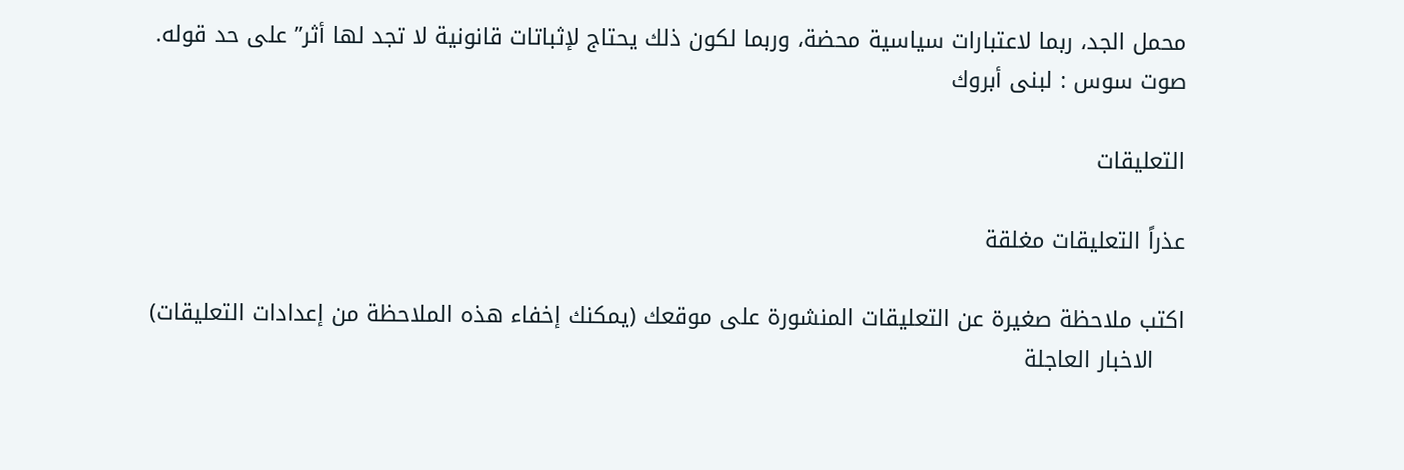محمل الجد، ربما لاعتبارات سياسية محضة، وربما لكون ذلك يحتاج لإثباتات قانونية لا تجد لها أثر” على حد قوله.
صوت سوس : لبنى أبروك

التعليقات

عذراً التعليقات مغلقة

اكتب ملاحظة صغيرة عن التعليقات المنشورة على موقعك (يمكنك إخفاء هذه الملاحظة من إعدادات التعليقات)
    الاخبار العاجلة